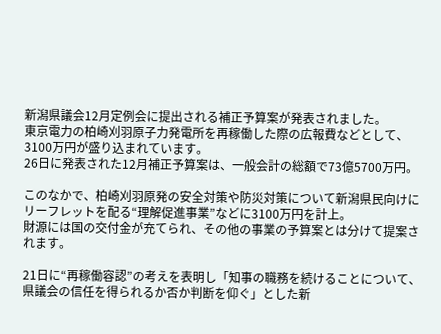新潟県議会12月定例会に提出される補正予算案が発表されました。
東京電力の柏崎刈羽原子力発電所を再稼働した際の広報費などとして、3100万円が盛り込まれています。
26日に発表された12月補正予算案は、一般会計の総額で73億5700万円。

このなかで、柏崎刈羽原発の安全対策や防災対策について新潟県民向けにリーフレットを配る“理解促進事業”などに3100万円を計上。
財源には国の交付金が充てられ、その他の事業の予算案とは分けて提案されます。

21日に“再稼働容認”の考えを表明し「知事の職務を続けることについて、県議会の信任を得られるか否か判断を仰ぐ」とした新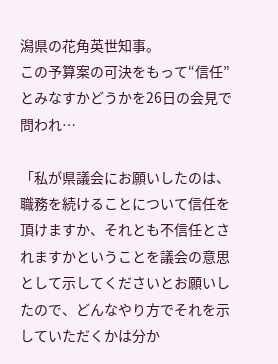潟県の花角英世知事。
この予算案の可決をもって“信任”とみなすかどうかを26日の会見で問われ…

「私が県議会にお願いしたのは、職務を続けることについて信任を頂けますか、それとも不信任とされますかということを議会の意思として示してくださいとお願いしたので、どんなやり方でそれを示していただくかは分か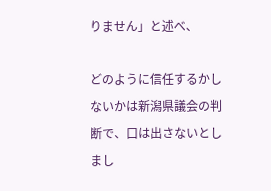りません」と述べ、

どのように信任するかしないかは新潟県議会の判断で、口は出さないとしまし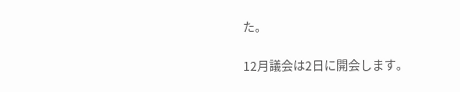た。

12月議会は2日に開会します。